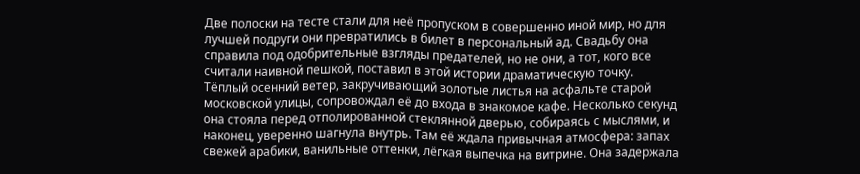Две полоски на тесте стали для неё пропуском в совершенно иной мир, но для лучшей подруги они превратились в билет в персональный ад. Свадьбу она справила под одобрительные взгляды предателей, но не они, а тот, кого все считали наивной пешкой, поставил в этой истории драматическую точку.
Тёплый осенний ветер, закручивающий золотые листья на асфальте старой московской улицы, сопровождал её до входа в знакомое кафе. Несколько секунд она стояла перед отполированной стеклянной дверью, собираясь с мыслями, и наконец, уверенно шагнула внутрь. Там её ждала привычная атмосфера: запах свежей арабики, ванильные оттенки, лёгкая выпечка на витрине. Она задержала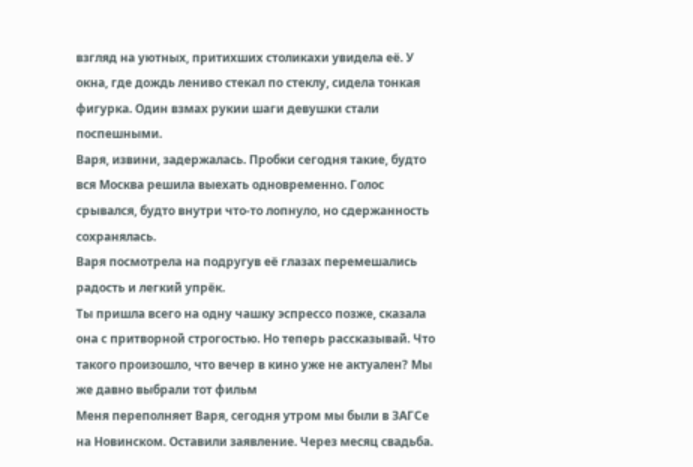взгляд на уютных, притихших столикахи увидела её. У окна, где дождь лениво стекал по стеклу, сидела тонкая фигурка. Один взмах рукии шаги девушки стали поспешными.
Варя, извини, задержалась. Пробки сегодня такие, будто вся Москва решила выехать одновременно. Голос срывался, будто внутри что-то лопнуло, но сдержанность сохранялась.
Варя посмотрела на подругув её глазах перемешались радость и легкий упрёк.
Ты пришла всего на одну чашку эспрессо позже, сказала она с притворной строгостью. Но теперь рассказывай. Что такого произошло, что вечер в кино уже не актуален? Мы же давно выбрали тот фильм
Меня переполняет Варя, сегодня утром мы были в ЗАГСе на Новинском. Оставили заявление. Через месяц свадьба.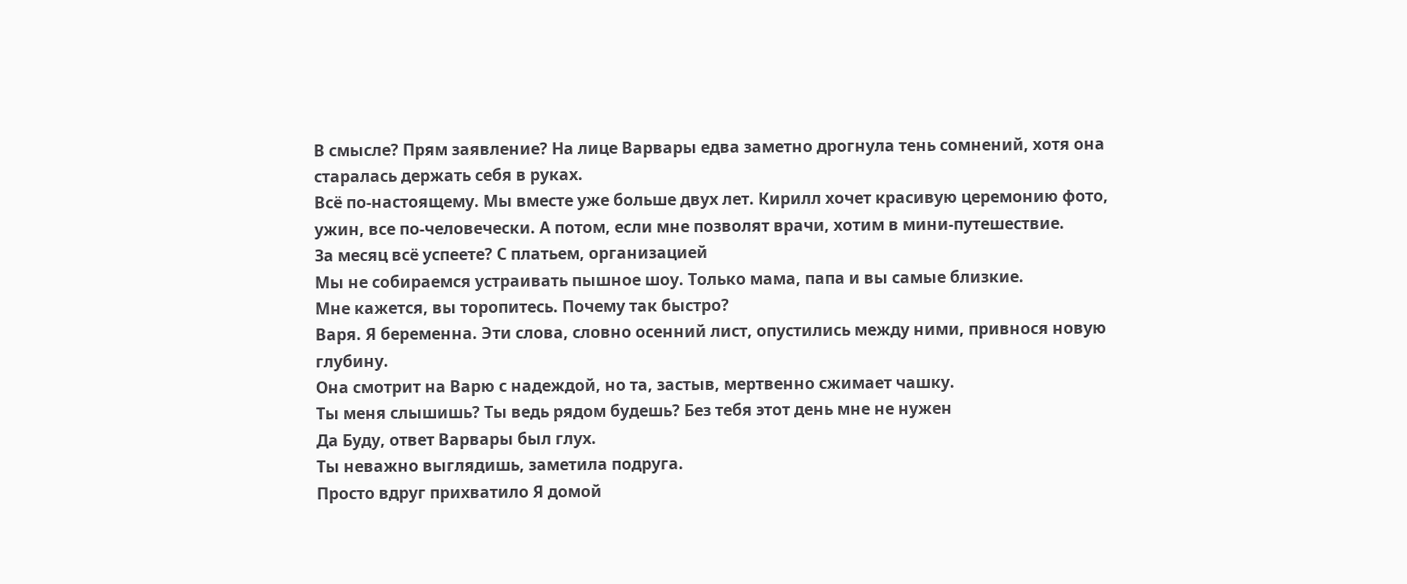В смысле? Прям заявление? На лице Варвары едва заметно дрогнула тень сомнений, хотя она старалась держать себя в руках.
Всё по-настоящему. Мы вместе уже больше двух лет. Кирилл хочет красивую церемонию фото, ужин, все по-человечески. А потом, если мне позволят врачи, хотим в мини-путешествие.
За месяц всё успеете? С платьем, организацией
Мы не собираемся устраивать пышное шоу. Только мама, папа и вы самые близкие.
Мне кажется, вы торопитесь. Почему так быстро?
Варя. Я беременна. Эти слова, словно осенний лист, опустились между ними, привнося новую глубину.
Она смотрит на Варю с надеждой, но та, застыв, мертвенно сжимает чашку.
Ты меня слышишь? Ты ведь рядом будешь? Без тебя этот день мне не нужен
Да Буду, ответ Варвары был глух.
Ты неважно выглядишь, заметила подруга.
Просто вдруг прихватило Я домой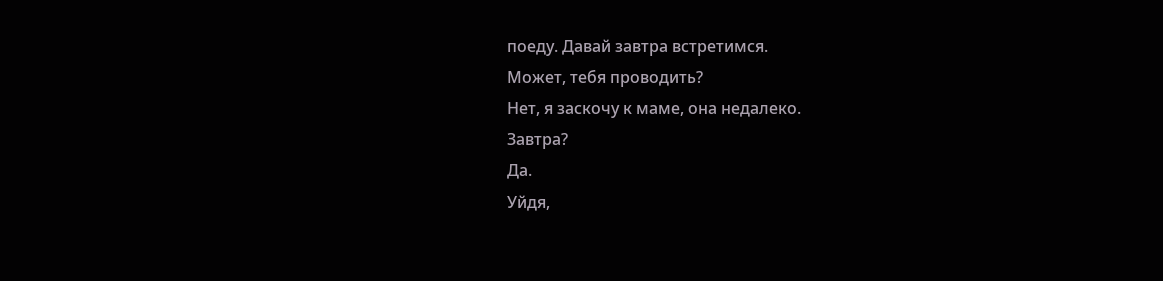поеду. Давай завтра встретимся.
Может, тебя проводить?
Нет, я заскочу к маме, она недалеко.
Завтра?
Да.
Уйдя,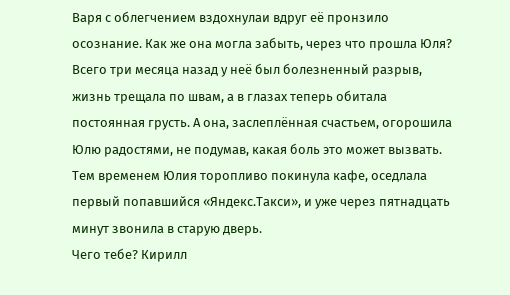Варя с облегчением вздохнулаи вдруг её пронзило осознание. Как же она могла забыть, через что прошла Юля? Всего три месяца назад у неё был болезненный разрыв, жизнь трещала по швам, а в глазах теперь обитала постоянная грусть. А она, заслеплённая счастьем, огорошила Юлю радостями, не подумав, какая боль это может вызвать.
Тем временем Юлия торопливо покинула кафе, оседлала первый попавшийся «Яндекс.Такси», и уже через пятнадцать минут звонила в старую дверь.
Чего тебе? Кирилл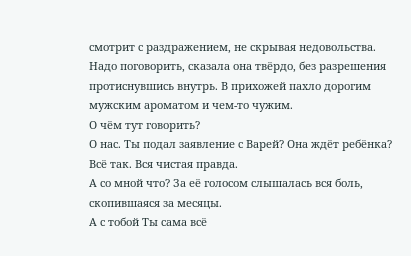смотрит с раздражением, не скрывая недовольства.
Надо поговорить, сказала она твёрдо, без разрешения протиснувшись внутрь. В прихожей пахло дорогим мужским ароматом и чем-то чужим.
О чём тут говорить?
О нас. Ты подал заявление с Варей? Она ждёт ребёнка?
Всё так. Вся чистая правда.
А со мной что? За её голосом слышалась вся боль, скопившаяся за месяцы.
А с тобой Ты сама всё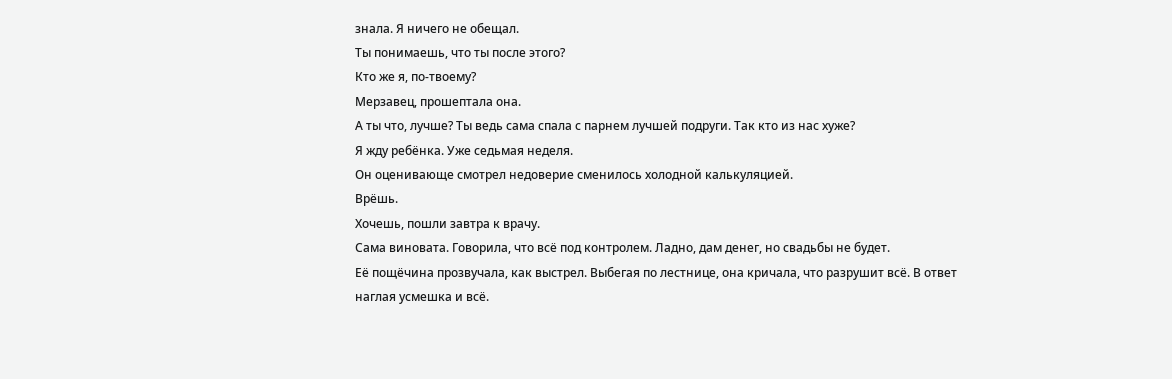знала. Я ничего не обещал.
Ты понимаешь, что ты после этого?
Кто же я, по-твоему?
Мерзавец, прошептала она.
А ты что, лучше? Ты ведь сама спала с парнем лучшей подруги. Так кто из нас хуже?
Я жду ребёнка. Уже седьмая неделя.
Он оценивающе смотрел недоверие сменилось холодной калькуляцией.
Врёшь.
Хочешь, пошли завтра к врачу.
Сама виновата. Говорила, что всё под контролем. Ладно, дам денег, но свадьбы не будет.
Её пощёчина прозвучала, как выстрел. Выбегая по лестнице, она кричала, что разрушит всё. В ответ наглая усмешка и всё.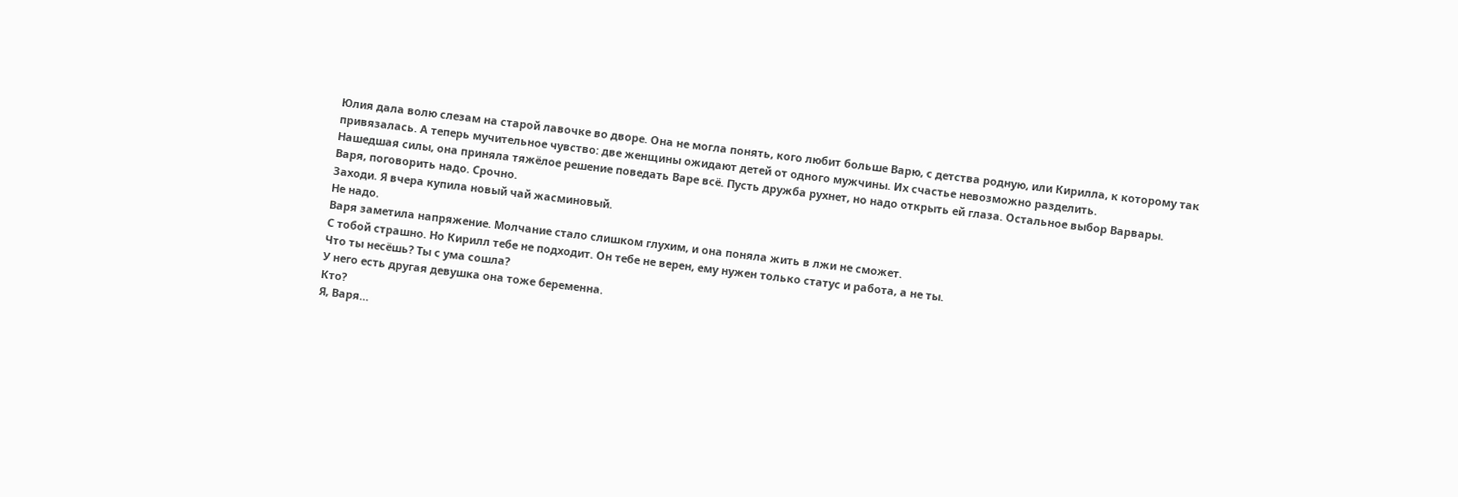Юлия дала волю слезам на старой лавочке во дворе. Она не могла понять, кого любит больше Варю, с детства родную, или Кирилла, к которому так привязалась. А теперь мучительное чувство: две женщины ожидают детей от одного мужчины. Их счастье невозможно разделить.
Нашедшая силы, она приняла тяжёлое решение поведать Варе всё. Пусть дружба рухнет, но надо открыть ей глаза. Остальное выбор Варвары.
Варя, поговорить надо. Срочно.
Заходи. Я вчера купила новый чай жасминовый.
Не надо.
Варя заметила напряжение. Молчание стало слишком глухим, и она поняла жить в лжи не сможет.
С тобой страшно. Но Кирилл тебе не подходит. Он тебе не верен, ему нужен только статус и работа, а не ты.
Что ты несёшь? Ты с ума сошла?
У него есть другая девушка она тоже беременна.
Кто?
Я, Варя…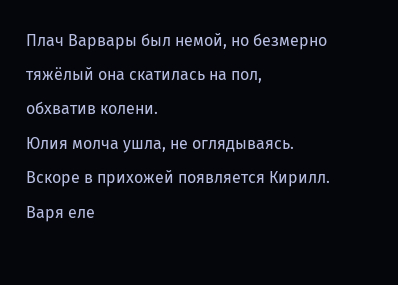Плач Варвары был немой, но безмерно тяжёлый она скатилась на пол, обхватив колени.
Юлия молча ушла, не оглядываясь.
Вскоре в прихожей появляется Кирилл. Варя еле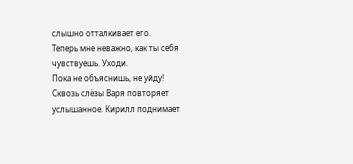слышно отталкивает его.
Теперь мне неважно, как ты себя чувствуешь. Уходи.
Пока не объяснишь, не уйду!
Сквозь слёзы Варя повторяет услышанное. Кирилл поднимает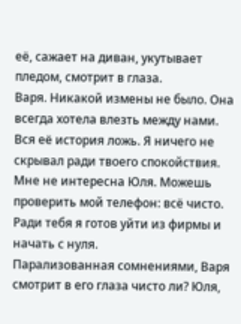её, сажает на диван, укутывает пледом, смотрит в глаза.
Варя. Никакой измены не было. Она всегда хотела влезть между нами. Вся её история ложь. Я ничего не скрывал ради твоего спокойствия. Мне не интересна Юля. Можешь проверить мой телефон: всё чисто. Ради тебя я готов уйти из фирмы и начать с нуля.
Парализованная сомнениями, Варя смотрит в его глаза чисто ли? Юля,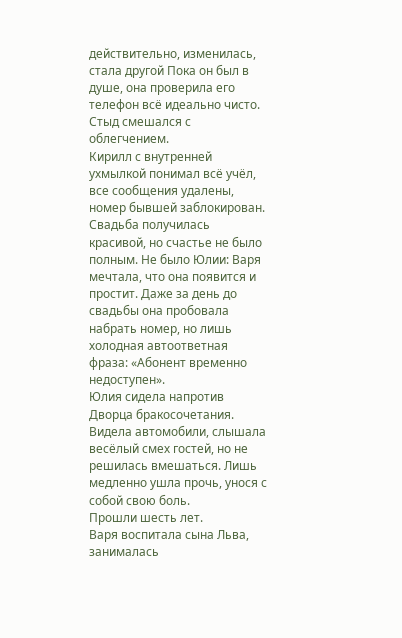действительно, изменилась, стала другой Пока он был в душе, она проверила его телефон всё идеально чисто. Стыд смешался с облегчением.
Кирилл с внутренней ухмылкой понимал всё учёл, все сообщения удалены, номер бывшей заблокирован.
Свадьба получилась красивой, но счастье не было полным. Не было Юлии: Варя мечтала, что она появится и простит. Даже за день до свадьбы она пробовала набрать номер, но лишь холодная автоответная фраза: «Абонент временно недоступен».
Юлия сидела напротив Дворца бракосочетания. Видела автомобили, слышала весёлый смех гостей, но не решилась вмешаться. Лишь медленно ушла прочь, унося с собой свою боль.
Прошли шесть лет.
Варя воспитала сына Льва, занималась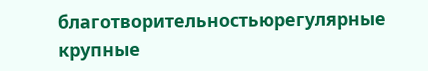благотворительностьюрегулярные крупные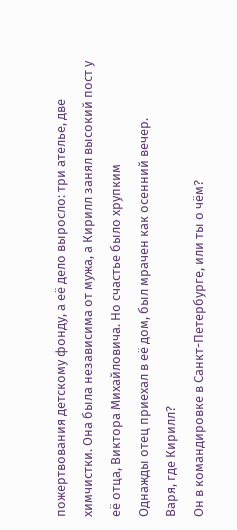пожертвования детскому фонду, а её дело выросло: три ателье, две химчистки. Она была независима от мужа, а Кирилл занял высокий пост у её отца, Виктора Михайловича. Но счастье было хрупким
Однажды отец приехал в её дом, был мрачен как осенний вечер.
Варя, где Кирилл?
Он в командировке в Санкт-Петербурге, или ты о чём?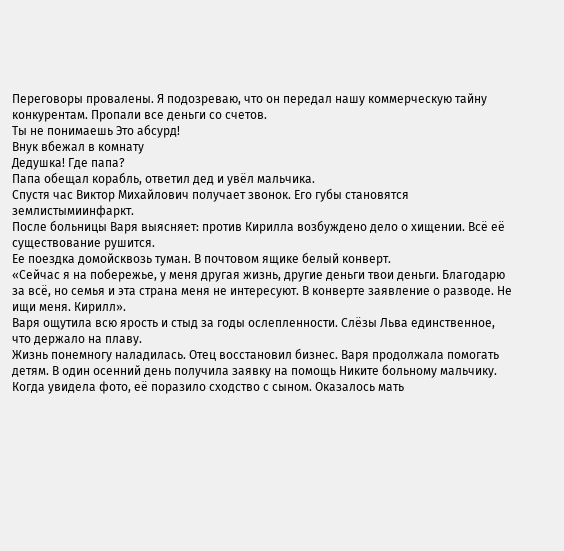Переговоры провалены. Я подозреваю, что он передал нашу коммерческую тайну конкурентам. Пропали все деньги со счетов.
Ты не понимаешь Это абсурд!
Внук вбежал в комнату
Дедушка! Где папа?
Папа обещал корабль, ответил дед и увёл мальчика.
Спустя час Виктор Михайлович получает звонок. Его губы становятся землистымиинфаркт.
После больницы Варя выясняет: против Кирилла возбуждено дело о хищении. Всё её существование рушится.
Ее поездка домойсквозь туман. В почтовом ящике белый конверт.
«Сейчас я на побережье, у меня другая жизнь, другие деньги твои деньги. Благодарю за всё, но семья и эта страна меня не интересуют. В конверте заявление о разводе. Не ищи меня. Кирилл».
Варя ощутила всю ярость и стыд за годы ослепленности. Слёзы Льва единственное, что держало на плаву.
Жизнь понемногу наладилась. Отец восстановил бизнес. Варя продолжала помогать детям. В один осенний день получила заявку на помощь Никите больному мальчику. Когда увидела фото, её поразило сходство с сыном. Оказалось мать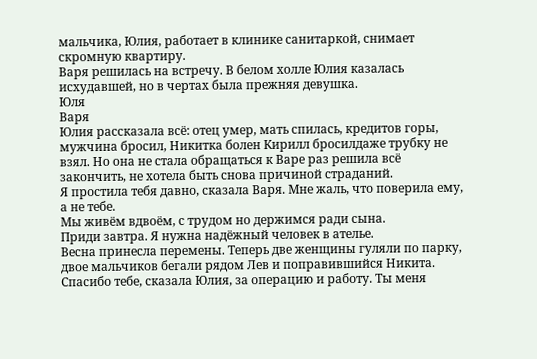мальчика, Юлия, работает в клинике санитаркой, снимает скромную квартиру.
Варя решилась на встречу. В белом холле Юлия казалась исхудавшей, но в чертах была прежняя девушка.
Юля
Варя
Юлия рассказала всё: отец умер, мать спилась, кредитов горы, мужчина бросил, Никитка болен Кирилл бросилдаже трубку не взял. Но она не стала обращаться к Варе раз решила всё закончить, не хотела быть снова причиной страданий.
Я простила тебя давно, сказала Варя. Мне жаль, что поверила ему, а не тебе.
Мы живём вдвоём, с трудом но держимся ради сына.
Приди завтра. Я нужна надёжный человек в ателье.
Весна принесла перемены. Теперь две женщины гуляли по парку, двое мальчиков бегали рядом Лев и поправившийся Никита.
Спасибо тебе, сказала Юлия, за операцию и работу. Ты меня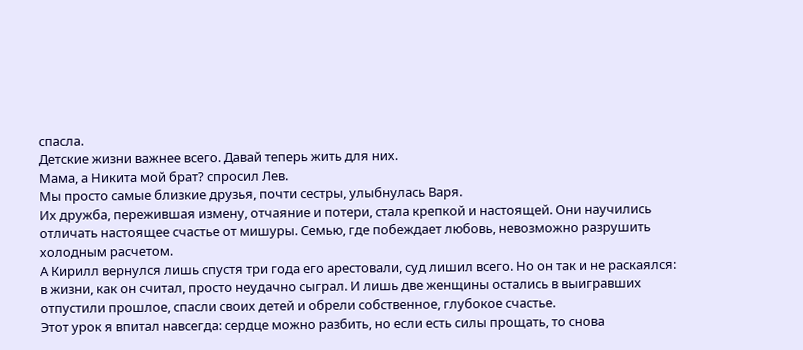спасла.
Детские жизни важнее всего. Давай теперь жить для них.
Мама, а Никита мой брат? спросил Лев.
Мы просто самые близкие друзья, почти сестры, улыбнулась Варя.
Их дружба, пережившая измену, отчаяние и потери, стала крепкой и настоящей. Они научились отличать настоящее счастье от мишуры. Семью, где побеждает любовь, невозможно разрушить холодным расчетом.
А Кирилл вернулся лишь спустя три года его арестовали, суд лишил всего. Но он так и не раскаялся: в жизни, как он считал, просто неудачно сыграл. И лишь две женщины остались в выигравших отпустили прошлое, спасли своих детей и обрели собственное, глубокое счастье.
Этот урок я впитал навсегда: сердце можно разбить, но если есть силы прощать, то снова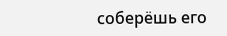соберёшь его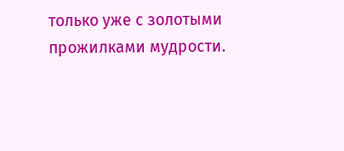только уже с золотыми прожилками мудрости.